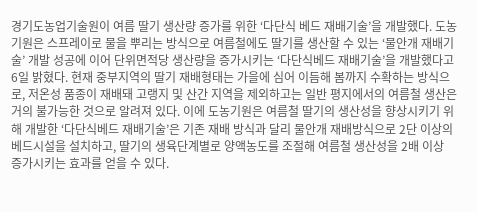경기도농업기술원이 여름 딸기 생산량 증가를 위한 ‘다단식 베드 재배기술’을 개발했다. 도농기원은 스프레이로 물을 뿌리는 방식으로 여름철에도 딸기를 생산할 수 있는 ‘물안개 재배기술’ 개발 성공에 이어 단위면적당 생산량을 증가시키는 ‘다단식베드 재배기술’을 개발했다고 6일 밝혔다. 현재 중부지역의 딸기 재배형태는 가을에 심어 이듬해 봄까지 수확하는 방식으로, 저온성 품종이 재배돼 고랭지 및 산간 지역을 제외하고는 일반 평지에서의 여름철 생산은 거의 불가능한 것으로 알려져 있다. 이에 도농기원은 여름철 딸기의 생산성을 향상시키기 위해 개발한 ‘다단식베드 재배기술’은 기존 재배 방식과 달리 물안개 재배방식으로 2단 이상의 베드시설을 설치하고, 딸기의 생육단계별로 양액농도를 조절해 여름철 생산성을 2배 이상 증가시키는 효과를 얻을 수 있다.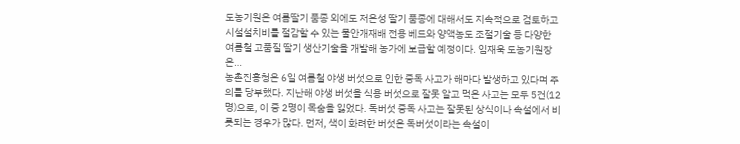도농기원은 여름딸기 품종 외에도 저온성 딸기 품종에 대해서도 지속적으로 검토하고 시설설치비를 절감할 수 있는 물안개재배 전용 베드와 양액농도 조절기술 등 다양한 여름철 고품질 딸기 생산기술을 개발해 농가에 보급할 예정이다. 임재욱 도농기원장은…
농촌진흥청은 6일 여름철 야생 버섯으로 인한 중독 사고가 해마다 발생하고 있다며 주의를 당부했다. 지난해 야생 버섯을 식용 버섯으로 잘못 알고 먹은 사고는 모두 5건(12명)으로, 이 중 2명이 목숨을 잃었다. 독버섯 중독 사고는 잘못된 상식이나 속설에서 비롯되는 경우가 많다. 먼저, 색이 화려한 버섯은 독버섯이라는 속설이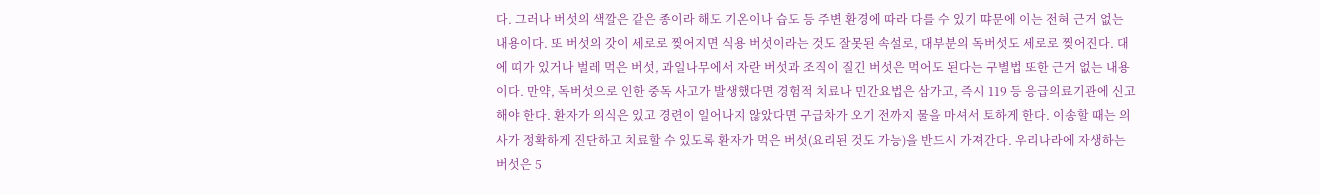다. 그러나 버섯의 색깔은 같은 종이라 해도 기온이나 습도 등 주변 환경에 따라 다를 수 있기 땨문에 이는 전혀 근거 없는 내용이다. 또 버섯의 갓이 세로로 찢어지면 식용 버섯이라는 것도 잘못된 속설로, 대부분의 독버섯도 세로로 찢어진다. 대에 띠가 있거나 벌레 먹은 버섯, 과일나무에서 자란 버섯과 조직이 질긴 버섯은 먹어도 된다는 구별법 또한 근거 없는 내용이다. 만약, 독버섯으로 인한 중독 사고가 발생했다면 경험적 치료나 민간요법은 삼가고, 즉시 119 등 응급의료기관에 신고해야 한다. 환자가 의식은 있고 경련이 일어나지 않았다면 구급차가 오기 전까지 물을 마셔서 토하게 한다. 이송할 때는 의사가 정확하게 진단하고 치료할 수 있도록 환자가 먹은 버섯(요리된 것도 가능)을 반드시 가져간다. 우리나라에 자생하는 버섯은 5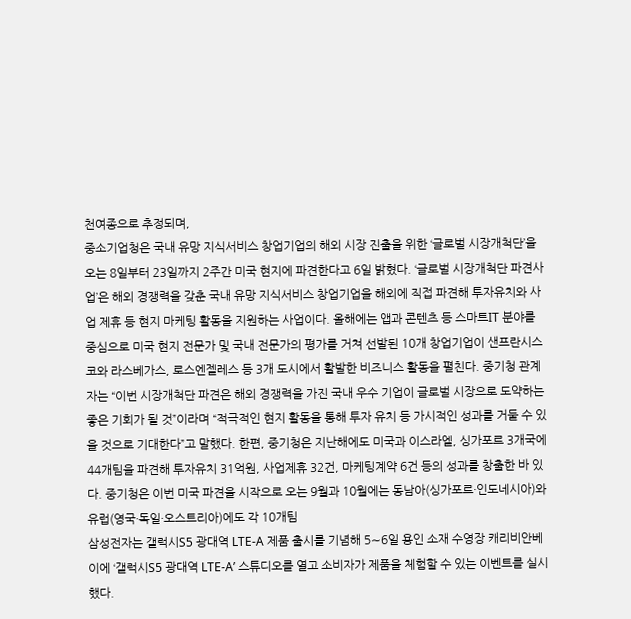천여종으로 추정되며,
중소기업청은 국내 유망 지식서비스 창업기업의 해외 시장 진출을 위한 ‘글로벌 시장개척단’을 오는 8일부터 23일까지 2주간 미국 현지에 파견한다고 6일 밝혔다. ‘글로벌 시장개척단 파견사업’은 해외 경쟁력을 갖춘 국내 유망 지식서비스 창업기업을 해외에 직접 파견해 투자유치와 사업 제휴 등 현지 마케팅 활동을 지원하는 사업이다. 올해에는 앱과 콘텐츠 등 스마트IT 분야를 중심으로 미국 현지 전문가 및 국내 전문가의 평가를 거쳐 선발된 10개 창업기업이 샌프란시스코와 라스베가스, 로스엔젤레스 등 3개 도시에서 활발한 비즈니스 활동을 펼친다. 중기청 관계자는 “이번 시장개척단 파견은 해외 경쟁력을 가진 국내 우수 기업이 글로벌 시장으로 도약하는 좋은 기회가 될 것”이라며 “적극적인 현지 활동을 통해 투자 유치 등 가시적인 성과를 거둘 수 있을 것으로 기대한다”고 말했다. 한편, 중기청은 지난해에도 미국과 이스라엘, 싱가포르 3개국에 44개팀을 파견해 투자유치 31억원, 사업제휴 32건, 마케팅계약 6건 등의 성과를 창출한 바 있다. 중기청은 이번 미국 파견을 시작으로 오는 9월과 10월에는 동남아(싱가포르·인도네시아)와 유럽(영국·독일·오스트리아)에도 각 10개팀
삼성전자는 갤럭시S5 광대역 LTE-A 제품 출시를 기념해 5∼6일 용인 소재 수영장 캐리비안베이에 ‘갤럭시S5 광대역 LTE-A’ 스튜디오를 열고 소비자가 제품을 체험할 수 있는 이벤트를 실시했다.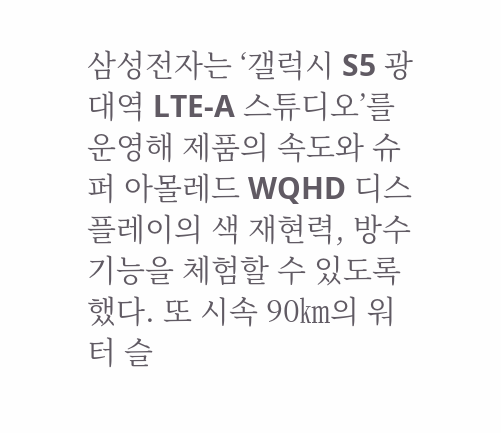삼성전자는 ‘갤럭시 S5 광대역 LTE-A 스튜디오’를 운영해 제품의 속도와 슈퍼 아몰레드 WQHD 디스플레이의 색 재현력, 방수 기능을 체험할 수 있도록 했다. 또 시속 90㎞의 워터 슬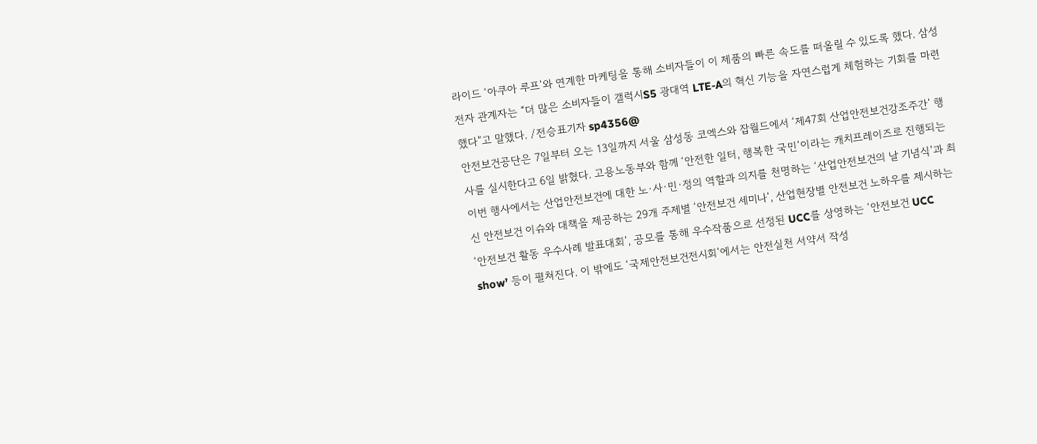라이드 ‘아쿠아 루프’와 연계한 마케팅을 통해 소비자들이 이 제품의 빠른 속도를 떠올릴 수 있도록 했다. 삼성전자 관계자는 “더 많은 소비자들이 갤럭시S5 광대역 LTE-A의 혁신 기능을 자연스럽게 체험하는 기회를 마련했다”고 말했다. /전승표기자 sp4356@
안전보건공단은 7일부터 오는 13일까지 서울 삼성동 코엑스와 잡월드에서 ‘제47회 산업안전보건강조주간’ 행사를 실시한다고 6일 밝혔다. 고용노동부와 함께 ‘안전한 일터, 행복한 국민’이라는 캐치프레이즈로 진행되는 이번 행사에서는 산업안전보건에 대한 노·사·민·정의 역할과 의지를 천명하는 ‘산업안전보건의 날 기념식’과 최신 안전보건 이슈와 대책을 제공하는 29개 주제별 ‘안전보건 세미나’, 산업현장별 안전보건 노하우를 제시하는 ‘안전보건 활동 우수사례 발표대회’, 공모를 통해 우수작품으로 선정된 UCC를 상영하는 ‘안전보건 UCC show’ 등이 펼쳐진다. 이 밖에도 ‘국제안전보건전시회’에서는 안전실천 서약서 작성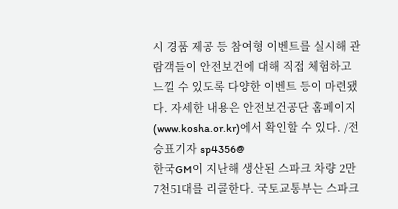시 경품 제공 등 참여형 이벤트를 실시해 관람객들이 안전보건에 대해 직접 체험하고 느낄 수 있도록 다양한 이벤트 등이 마련됐다. 자세한 내용은 안전보건공단 홈페이지(www.kosha.or.kr)에서 확인할 수 있다. /전승표기자 sp4356@
한국GM이 지난해 생산된 스파크 차량 2만7천51대를 리콜한다. 국토교통부는 스파크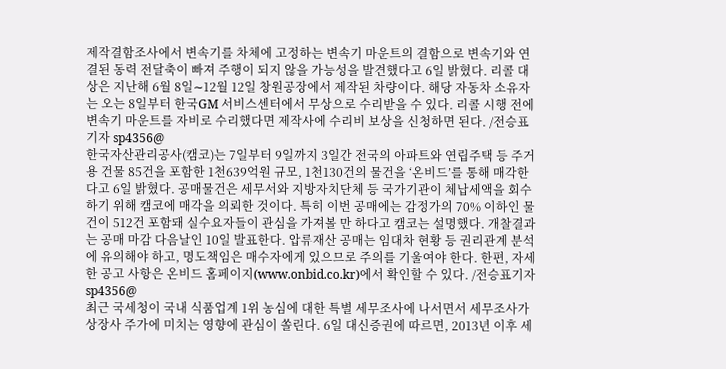제작결함조사에서 변속기를 차체에 고정하는 변속기 마운트의 결함으로 변속기와 연결된 동력 전달축이 빠져 주행이 되지 않을 가능성을 발견했다고 6일 밝혔다. 리콜 대상은 지난해 6월 8일∼12월 12일 창원공장에서 제작된 차량이다. 해당 자동차 소유자는 오는 8일부터 한국GM 서비스센터에서 무상으로 수리받을 수 있다. 리콜 시행 전에 변속기 마운트를 자비로 수리했다면 제작사에 수리비 보상을 신청하면 된다. /전승표기자 sp4356@
한국자산관리공사(캠코)는 7일부터 9일까지 3일간 전국의 아파트와 연립주택 등 주거용 건물 85건을 포함한 1천639억원 규모, 1천130건의 물건을 ‘온비드’를 통해 매각한다고 6일 밝혔다. 공매물건은 세무서와 지방자치단체 등 국가기관이 체납세액을 회수하기 위해 캠코에 매각을 의뢰한 것이다. 특히 이번 공매에는 감정가의 70% 이하인 물건이 512건 포함돼 실수요자들이 관심을 가져볼 만 하다고 캠코는 설명했다. 개찰결과는 공매 마감 다음날인 10일 발표한다. 압류재산 공매는 임대차 현황 등 권리관계 분석에 유의해야 하고, 명도책임은 매수자에게 있으므로 주의를 기울여야 한다. 한편, 자세한 공고 사항은 온비드 홈페이지(www.onbid.co.kr)에서 확인할 수 있다. /전승표기자 sp4356@
최근 국세청이 국내 식품업계 1위 농심에 대한 특별 세무조사에 나서면서 세무조사가 상장사 주가에 미치는 영향에 관심이 쏠린다. 6일 대신증권에 따르면, 2013년 이후 세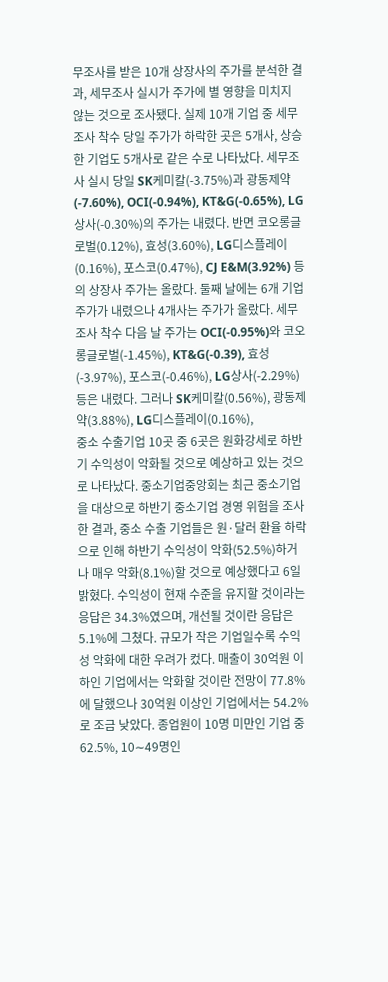무조사를 받은 10개 상장사의 주가를 분석한 결과, 세무조사 실시가 주가에 별 영향을 미치지 않는 것으로 조사됐다. 실제 10개 기업 중 세무조사 착수 당일 주가가 하락한 곳은 5개사, 상승한 기업도 5개사로 같은 수로 나타났다. 세무조사 실시 당일 SK케미칼(-3.75%)과 광동제약(-7.60%), OCI(-0.94%), KT&G(-0.65%), LG상사(-0.30%)의 주가는 내렸다. 반면 코오롱글로벌(0.12%), 효성(3.60%), LG디스플레이(0.16%), 포스코(0.47%), CJ E&M(3.92%) 등의 상장사 주가는 올랐다. 둘째 날에는 6개 기업 주가가 내렸으나 4개사는 주가가 올랐다. 세무조사 착수 다음 날 주가는 OCI(-0.95%)와 코오롱글로벌(-1.45%), KT&G(-0.39), 효성(-3.97%), 포스코(-0.46%), LG상사(-2.29%) 등은 내렸다. 그러나 SK케미칼(0.56%), 광동제약(3.88%), LG디스플레이(0.16%),
중소 수출기업 10곳 중 6곳은 원화강세로 하반기 수익성이 악화될 것으로 예상하고 있는 것으로 나타났다. 중소기업중앙회는 최근 중소기업을 대상으로 하반기 중소기업 경영 위험을 조사한 결과, 중소 수출 기업들은 원·달러 환율 하락으로 인해 하반기 수익성이 악화(52.5%)하거나 매우 악화(8.1%)할 것으로 예상했다고 6일 밝혔다. 수익성이 현재 수준을 유지할 것이라는 응답은 34.3%였으며, 개선될 것이란 응답은 5.1%에 그쳤다. 규모가 작은 기업일수록 수익성 악화에 대한 우려가 컸다. 매출이 30억원 이하인 기업에서는 악화할 것이란 전망이 77.8%에 달했으나 30억원 이상인 기업에서는 54.2%로 조금 낮았다. 종업원이 10명 미만인 기업 중 62.5%, 10∼49명인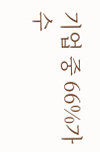기업 중 66%가 수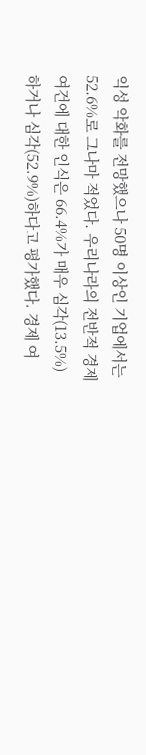익성 악화를 전망했으나 50명 이상인 기업에서는 52.6%로 그나마 적었다. 우리나라의 전반적 경제 여건에 대한 인식은 66.4%가 매우 심각(13.5%)하거나 심각(52.9%)하다고 평가했다. 경제 여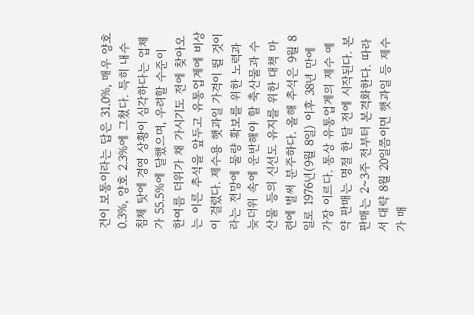건이 보통이라는 답은 31.0%, 매우 양호 0.3%, 양호 2.3%에 그쳤다. 특히 내수 침체 탓에 경영 상황이 심각하다는 업체가 55.5%에 달했으며, 우려할 수준이
한여름 더위가 채 가시기도 전에 찾아오는 이른 추석을 앞두고 유통업계에 비상이 걸렸다. 제수용 햇과일 가격이 뛸 것이라는 전망에 물량 확보를 위한 노력과 늦더위 속에 운반해야 할 축산물과 수산물 등의 신선도 유지를 위한 대책 마련에 벌써 분주하다. 올해 추석은 9월 8일로 1976년(9월 8일) 이후 38년 만에 가장 이르다. 통상 유통업계의 제수 예약 판매는 명절 한 달 전에 시작된다. 본 판매는 2∼3주 전부터 본격화한다. 따라서 대략 8월 20일쯤이면 햇과일 등 제수가 매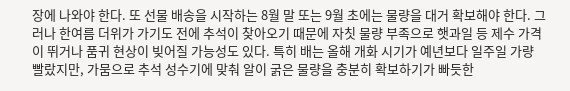장에 나와야 한다. 또 선물 배송을 시작하는 8월 말 또는 9월 초에는 물량을 대거 확보해야 한다. 그러나 한여름 더위가 가기도 전에 추석이 찾아오기 때문에 자칫 물량 부족으로 햇과일 등 제수 가격이 뛰거나 품귀 현상이 빚어질 가능성도 있다. 특히 배는 올해 개화 시기가 예년보다 일주일 가량 빨랐지만, 가뭄으로 추석 성수기에 맞춰 알이 굵은 물량을 충분히 확보하기가 빠듯한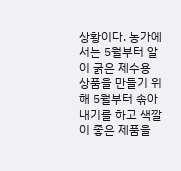상황이다. 농가에서는 5월부터 알이 굵은 제수용 상품을 만들기 위해 5월부터 솎아내기를 하고 색깔이 좋은 제품을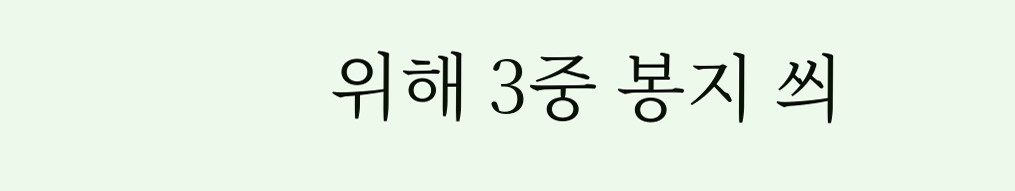위해 3중 봉지 씌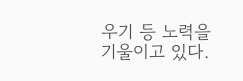우기 등 노력을 기울이고 있다.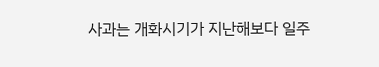사과는 개화시기가 지난해보다 일주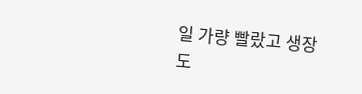일 가량 빨랐고 생장도